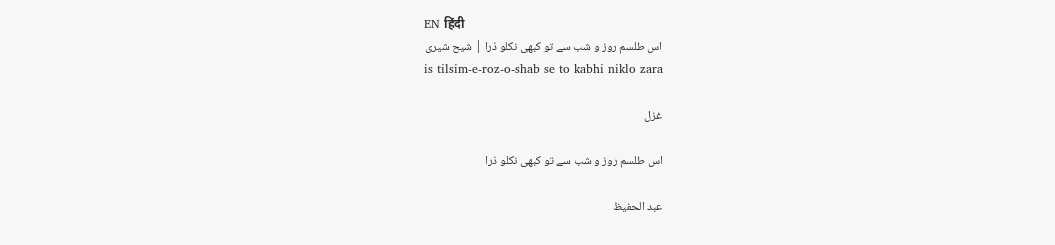EN हिंदी
اس طلسم روز و شب سے تو کبھی نکلو ذرا | شیح شیری
is tilsim-e-roz-o-shab se to kabhi niklo zara

غزل

اس طلسم روز و شب سے تو کبھی نکلو ذرا

عبد الحفیظ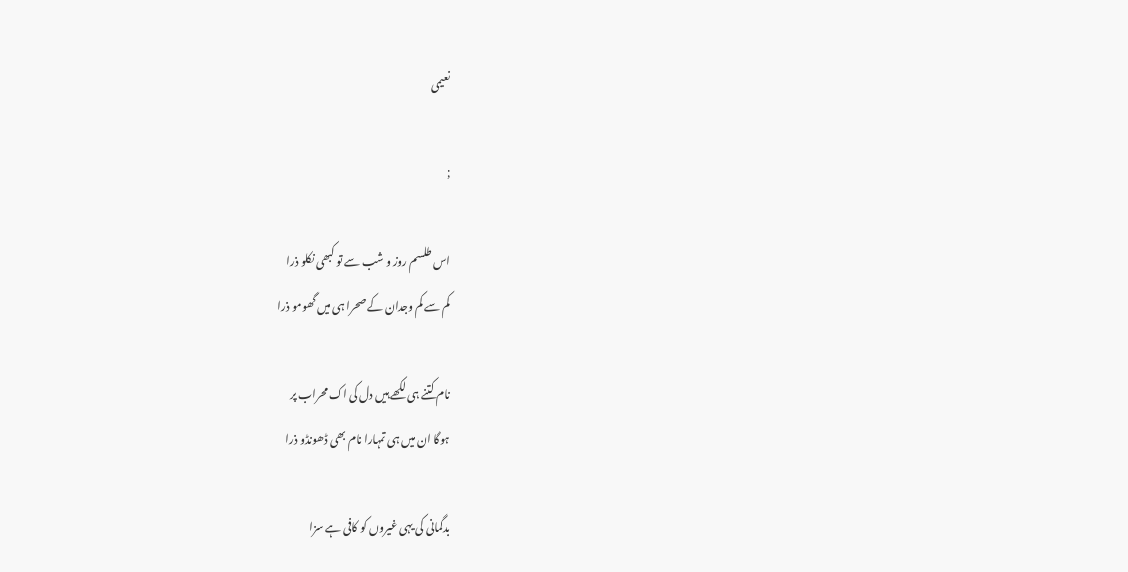نعیمی

;

اس طلسم روز و شب سے تو کبھی نکلو ذرا
کم سے کم وجدان کے صحرا ہی میں گھومو ذرا

نام کتنے ہی لکھے ہیں دل کی اک محراب پر
ہوگا ان میں ہی تمہارا نام بھی ڈھونڈو ذرا

بدگمانی کی یہی غیروں کو کافی ہے سزا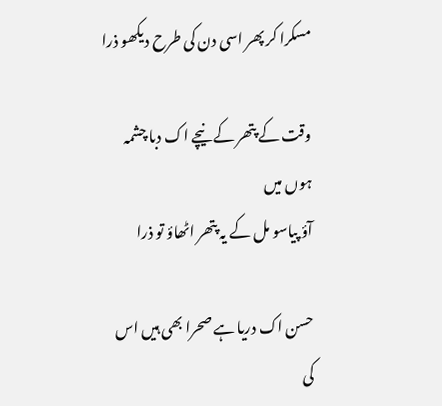مسکرا کر پھر اسی دن کی طرح دیکھو ذرا

وقت کے پتھر کے نیچے اک دبا چشمہ ہوں میں
آؤ پیاسو مل کے یہ پتھر اٹھاؤ تو ذرا

حسن اک دریا ہے صحرا بھی ہیں اس کی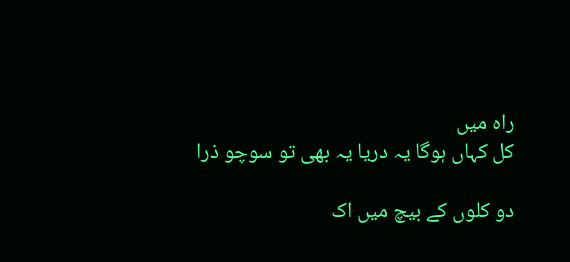راہ میں
کل کہاں ہوگا یہ دریا یہ بھی تو سوچو ذرا

دو کلوں کے بیچ میں اک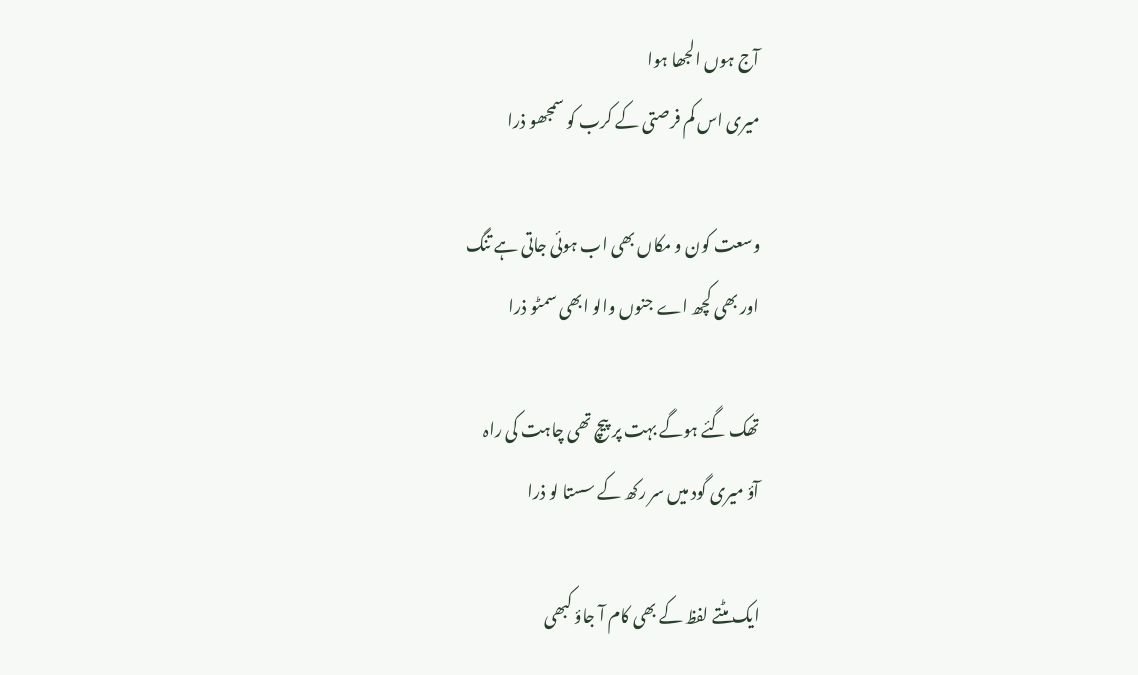آج ہوں الجھا ہوا
میری اس کم فرصتی کے کرب کو سمجھو ذرا

وسعت کون و مکاں بھی اب ہوئی جاتی ہے تنگ
اور بھی کچھ اے جنوں والو ابھی سمٹو ذرا

تھک گئے ہوگے بہت پر پیچ تھی چاہت کی راہ
آؤ میری گود میں سر رکھ کے سستا لو ذرا

ایک مٹتے لفظ کے بھی کام آ جاؤ کبھی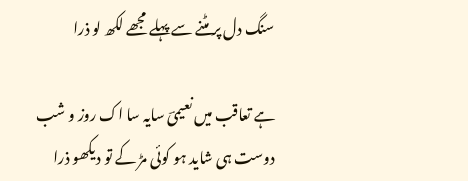سنگ دل پر مٹنے سے پہلے مجھے لکھ لو ذرا

ہے تعاقب میں نعیمیؔ سایہ سا اک روز و شب
دوست ہی شاید ہو کوئی مڑ کے تو دیکھو ذرا